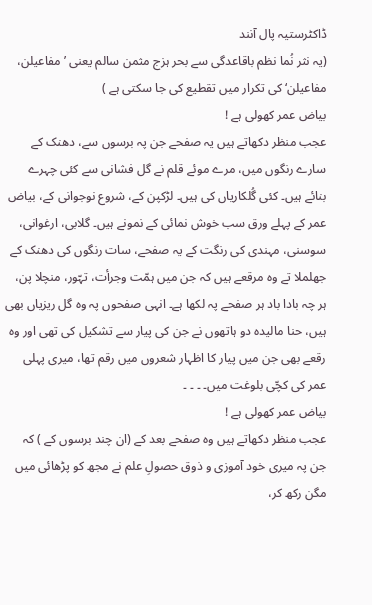ڈاکٹرستیہ پال آنند
(یہ نثر نُما نظم باقاعدگی سے بحر ہزج مثمن سالم یعنی ’مفاعیلن، مفاعیلن‘ کی تکرار میں تقطیع کی جا سکتی ہے )
بیاض عمر کھولی ہے !
عجب منظر دکھاتے ہیں یہ صفحے جن پہ برسوں سے، دھنک کے سارے رنگوں میں، مرے موئے قلم نے گل فشانی سے کئی چہرے بنائے ہیں۔ کئی گُلکاریاں کی ہیں۔ لڑکپن کے، شروع نوجوانی کے، بیاض عمر کے پہلے ورق سب خوش نمائی کے نمونے ہیں۔ گلابی، ارغوانی، سوسنی، مہندی کی رنگت کے یہ صفحے، سات رنگوں کی دھنک کے جھلملا تے وہ مرقعے ہیں کہ جن میں ہمّت وجرأت، تہّور، منچلا پن، ہر چہ بادا باد ہر صفحے پہ لکھا ہے۔ انہی صفحوں پہ وہ گل ریزیاں بھی ہیں، حنا مالیدہ دو ہاتھوں نے جن کی پیار سے تشکیل کی تھی اور وہ رقعے بھی جن میں پیار کا اظہار شعروں میں رقم تھا، میری پہلی عمر کی کچّی بلوغت میں۔ ۔ ۔ ۔
بیاض عمر کھولی ہے !
عجب منظر دکھاتے ہیں وہ صفحے بعد کے (ان چند برسوں کے ) کہ جن پہ میری خود آموزی و ذوق حصولِ علم نے مجھ کو پڑھائی میں مگن رکھ کر،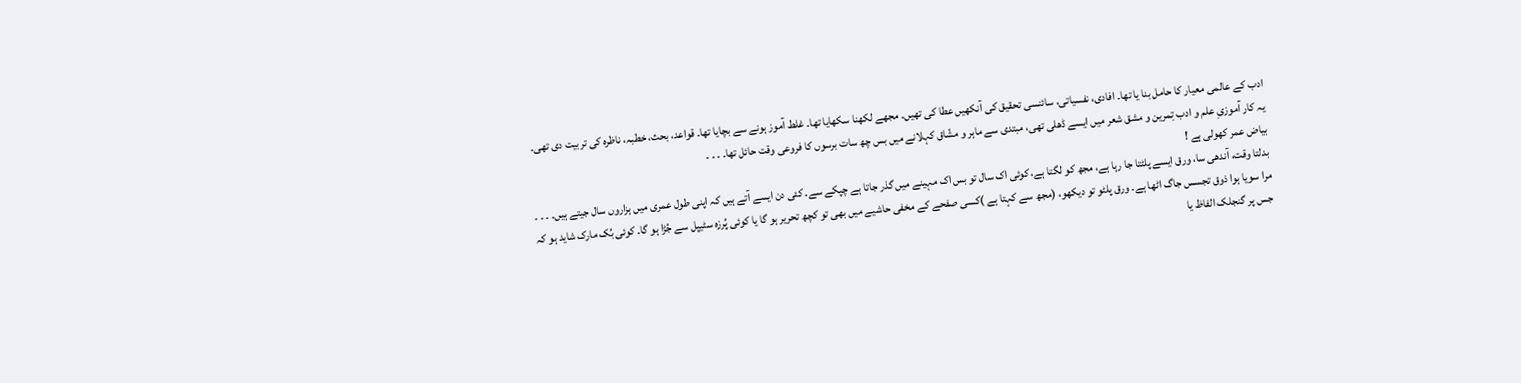ادب کے عالمی معیار کا حامل بنا یا تھا۔ افادی، نفسیاتی، سائنسی تحقیق کی آنکھیں عطا کی تھیں۔ مجھے لکھنا سکھایا تھا۔ غلط آموز ہونے سے بچایا تھا۔ قواعد، بحث، خطبہ، ناظرہ کی تربیت دی تھی۔ یہ کار آموزیِ علم و ادب تِمرین و مشق شعر میں ایسے ڈھلی تھی، مبتدی سے ماہر و مشّاق کہلانے میں بس چھ سات برسوں کا فروعی وقت حائل تھا۔ ۔ ۔ ۔
بیاض عمر کھولی ہے !
بدلتا وقت، آندھی سا، ورق ایسے پلٹتا جا رہا ہے، مجھ کو لگتا ہے، کوئی اک سال تو بس اک مہینے میں گذر جاتا ہے چپکے سے۔ کئی دن ایسے آتے ہیں کہ اپنی طول عمری میں ہزاروں سال جیتے ہیں۔ ۔ ۔ ۔
مرا سویا ہوا ذوق تجسس جاگ اٹھا ہے۔ ورق پلٹو تو دیکھو، (مجھ سے کہتا ہے )کسی صفحے کے مخفی حاشیے میں بھی تو کچھ تحریر ہو گا یا کوئی پُرزہ سٹیپل سے جُڑا ہو گا۔ کوئی بُک مارک شاید ہو کہ جس پر گنجلک الفاظ یا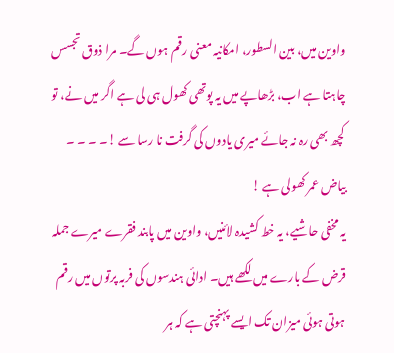واوین میں، بین السطور، امکانیہ معنی رقم ہوں گے۔ مرا ذوق تجسس چاہتا ہے اب، بڑھاپے میں یہ پوتھی کھول ہی لی ہے اگر میں نے، تو کچھ بھی رہ نہ جائے میری یادوں کی گرفت نا رسا سے !۔ ۔ ۔ ۔
بیاض عمر کھولی ہے !
یہ مخفی حاشیے، یہ خط کشیدہ لائنیں، واوین میں پابند فقرے میرے جملہ قرض کے بارے میں لکھے ہیں۔ ادائی ہندسوں کی فربہ پرتوں میں رقم ہوتی ہوئی میزان تک ایسے پہنچتی ہے کہ ہر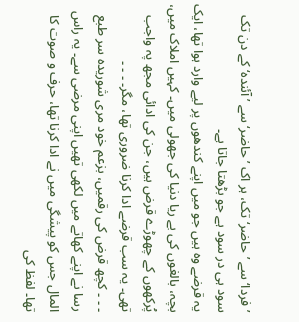’فردا‘ سے ’حاضر‘ تک، ہر اک ’حاضر‘ سے ’ آئندہ‘ کے دن تک سود ہی در سود ہے جو بڑھتا جاتا ہے۔
یہ قرضے وہ ہیں جو میں اپنے کندھوں پر لیے وارد ہوا تھا، ایک بچہ، بالغوں کی بے ریا دنیا کی جھولی میں۔ کہیں املاک میں، پُرکھوں کے چھوڑے قرض ہیں، جن کی ادائی مجھ پہ واجب تھی۔ یہ سب قرضے ادا کرنا ضروری تھا، مگر۔ ۔ ۔ ۔
۔ ۔ ۔ کچھ قرض کی رقمیں، بزعم خود مری شوریدہ سر طبع رسا نے اپنے کھاتے میں لکھی تھیں اپنی مرضی سے۔ یہ راس المال جس کو پیشگی میں نے ادا کرنا تھا، حرف و صوت کا تھا۔ لفظ کی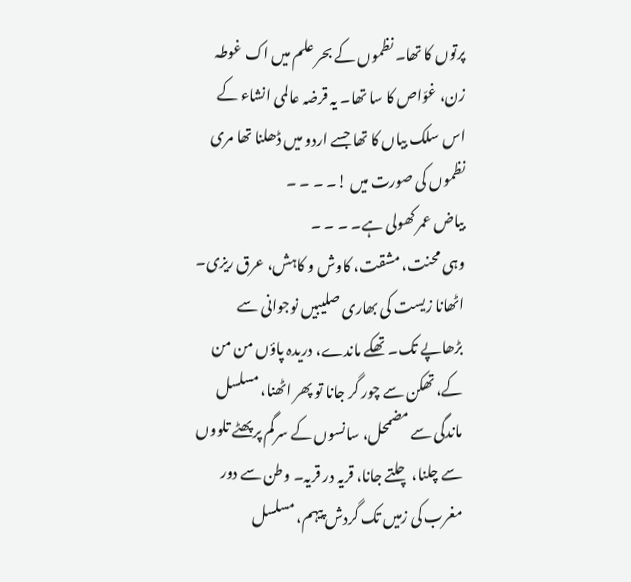پرتوں کا تھا۔ نظموں کے بحر علم میں اک غوطہ زن، غوّاص کا سا تھا۔ یہ قرضہ عالمی انشاء کے اس سلک بیاں کا تھا جسے اردو میں ڈھلنا تھا مری نظموں کی صورت میں !۔ ۔ ۔ ۔
بیاض عمر کھولی ہے۔ ۔ ۔ ۔
وہی محنت، مشقت، کاوش و کاہش، عرق ریزی۔ اٹھانا زیست کی بھاری صلیبیں نوجوانی سے بڑھاپے تک۔ تھکے ماندے، دریدہ پاؤں من من کے، تھکن سے چور گر جانا تو پھر اٹھنا، مسلسل ماندگی سے مضمحل، سانسوں کے سرگم پر پھٹے تلووں سے چلنا، چلتے جانا، قریہ در قریہ۔ وطن سے دور مغرب کی زمیں تک گردش پیہم، مسلسل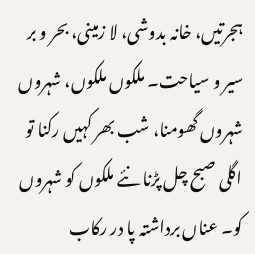ہجرتیں، خانہ بدوشی، لا زمینی، بحر و بر سیر و سیاحت۔ ملکوں ملکوں، شہروں شہروں گھومنا، شب بھر کہیں رکنا تو اگلی صبح چل پڑنا نئے ملکوں کو شہروں کو۔ عناں برداشتہ پا در رکاب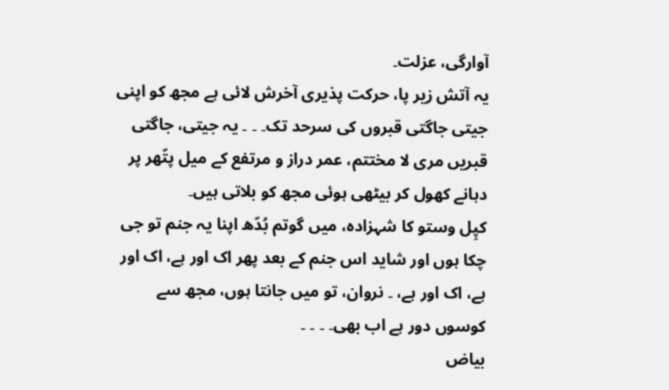آوارگی، عزلت۔
یہ آتش زیر پا، حرکت پذیری آخرش لائی ہے مجھ کو اپنی جیتی جاگتی قبروں کی سرحد تک۔ ۔ ۔ یہ جیتی، جاگتی قبریں مری لا مختتم، عمر دراز و مرتفع کے میل پتّھر پر دہانے کھول کر بیٹھی ہوئی مجھ کو بلاتی ہیں۔
کپِل وستو کا شہزادہ، میں گوتم بُدّھ اپنا یہ جنم تو جی چکا ہوں اور شاید اس جنم کے بعد پھر اک اور ہے، اک اور ہے، اک اور ہے، ۔ نروان، تو میں جانتا ہوں، مجھ سے کوسوں دور ہے اب بھی۔ ۔ ۔ ۔
بیاض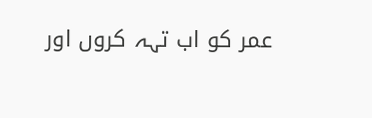عمر کو اب تہہ کروں اور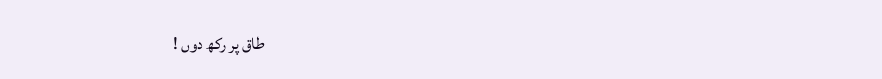طاق پر رکھ دوں !